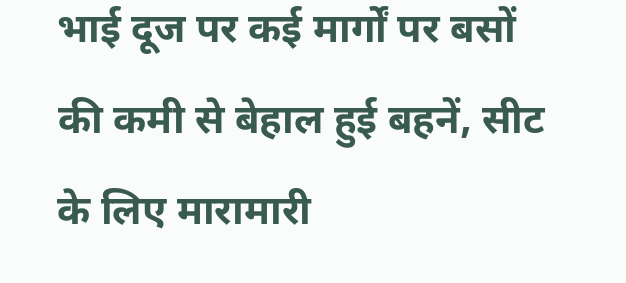भाई दूज पर कई मार्गों पर बसों की कमी से बेहाल हुई बहनें, सीट के लिए मारामारी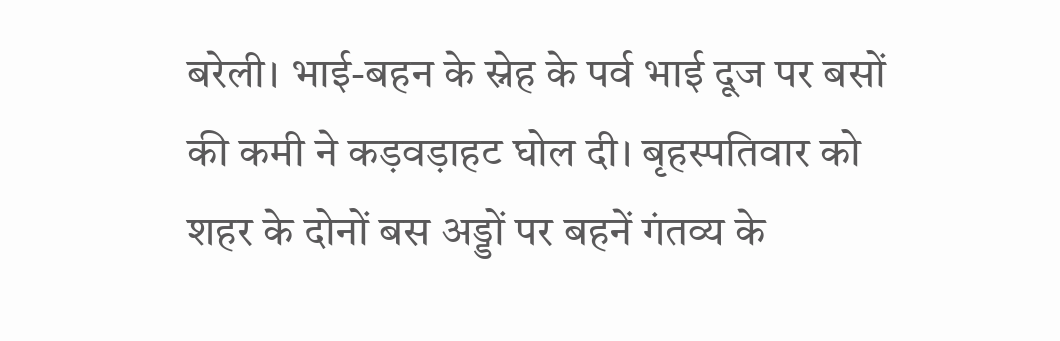बरेली। भाई-बहन के स्नेह के पर्व भाई दूज पर बसों की कमी ने कड़वड़ाहट घोल दी। बृहस्पतिवार को शहर के दोनों बस अड्डों पर बहनें गंतव्य के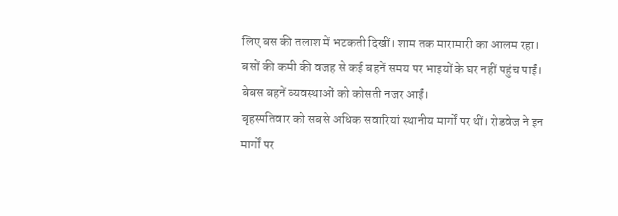लिए बस की तलाश में भटकती दिखीं। शाम तक मारामारी का आलम रहा। बसों की कमी की वजह से कई बहनें समय पर भाइयों के घर नहीं पहुंच पाईं। बेबस बहनें व्यवस्थाओं को कोसती नजर आईं।
बृहस्पतिवार को सबसे अधिक सवारियां स्थानीय मार्गों पर थीं। रोडवेज ने इन मार्गों पर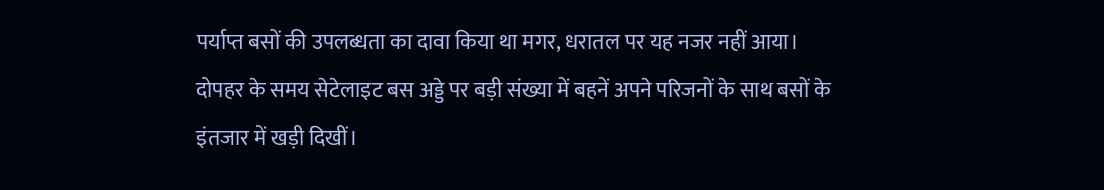पर्याप्त बसों की उपलब्धता का दावा किया था मगर, धरातल पर यह नजर नहीं आया। दोपहर के समय सेटेलाइट बस अड्डे पर बड़ी संख्या में बहनें अपने परिजनों के साथ बसों के इंतजार में खड़ी दिखीं।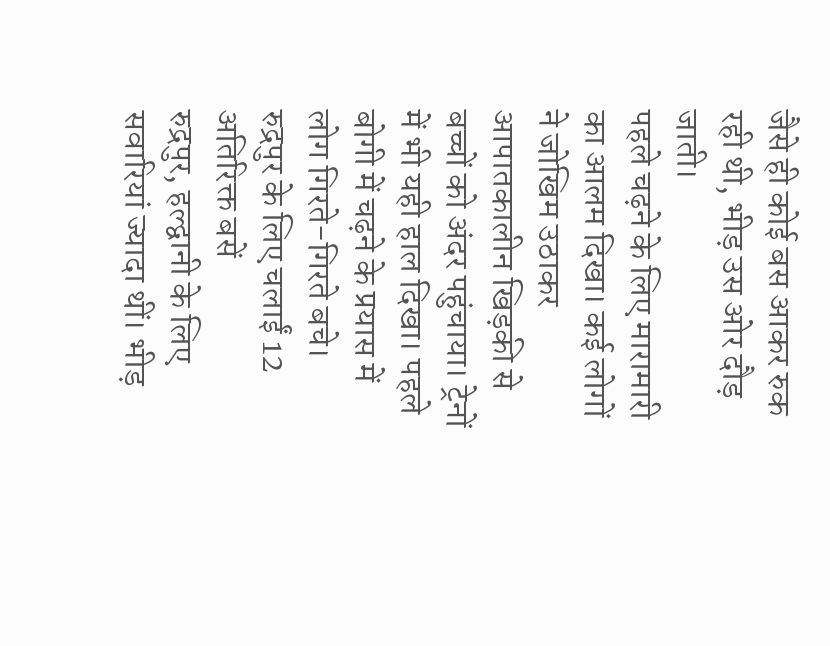जैसे ही कोई बस आकर रुक रही थी, भीड़ उस ओर दौड़ जाती।
पहले चढ़ने के लिए मारामारी का आलम दिखा। कई लोगों ने जोखिम उठाकर आपातकालीन खिड़की से बच्चों को अंदर पहुंचाया। ट्रेनों में भी यही हाल दिखा। पहले बोगी में चढ़ने के प्रयास में लोग गिरते-गिरते बचे।
रुद्रपुर के लिए चलाईं 12 अतिरिक्त बसें
रुद्रपुर, हल्द्वानी के लिए सवारियां ज्यादा थीं। भीड़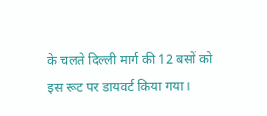के चलते दिल्ली मार्ग की 12 बसों को इस रूट पर डायवर्ट किया गया।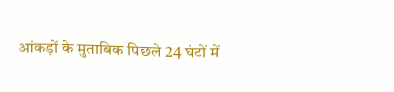आंकड़ों के मुताबिक पिछले 24 घंटों में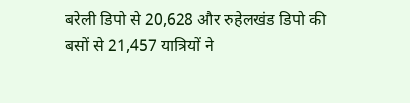बरेली डिपो से 20,628 और रुहेलखंड डिपो की बसों से 21,457 यात्रियों ने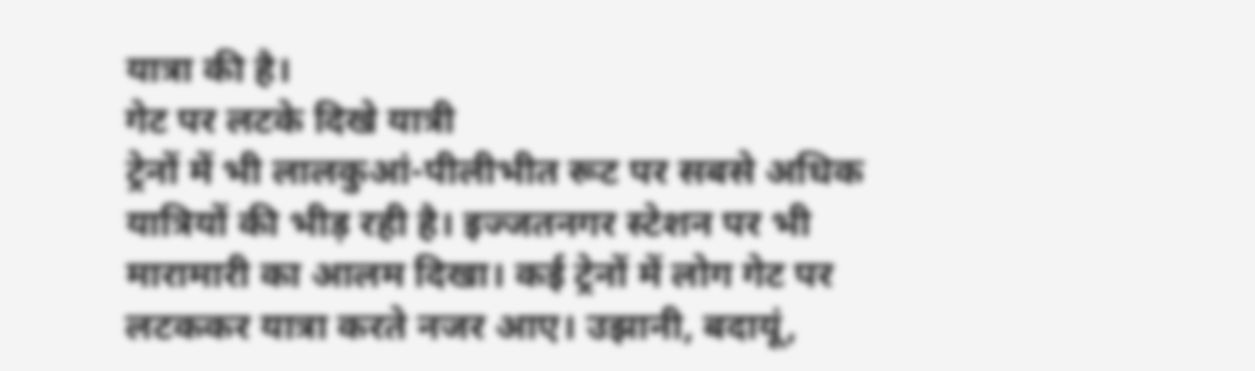यात्रा की है।
गेट पर लटके दिखे यात्री
ट्रेनों में भी लालकुआं-पीलीभीत रूट पर सबसे अधिक यात्रियों की भीड़ रही है। इज्जतनगर स्टेशन पर भी मारामारी का आलम दिखा। कई ट्रेनों में लोग गेट पर लटककर यात्रा करते नजर आए। उझानी, बदायूं,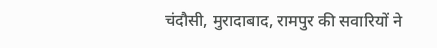चंदौसी, मुरादाबाद, रामपुर की सवारियों ने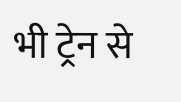भी ट्रेन से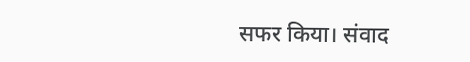सफर किया। संवाद